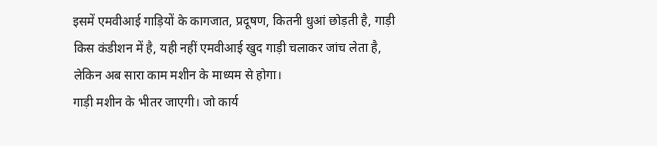इसमें एमवीआई गाड़ियों के कागजात, प्रदूषण, कितनी धुआं छोड़ती है, गाड़ी किस कंडीशन में है, यही नहीं एमवीआई खुद गाड़ी चलाकर जांच लेता है, लेकिन अब सारा काम मशीन के माध्यम से होगा।
गाड़ी मशीन के भीतर जाएगी। जो कार्य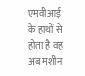एमवीआई के हाथों से होता है वह अब मशीन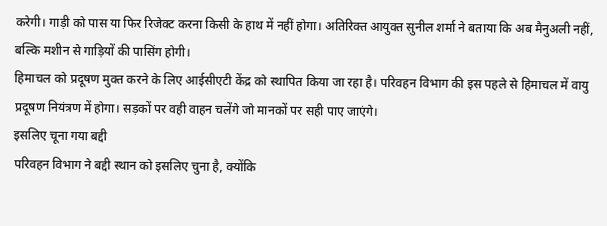करेगी। गाड़ी को पास या फिर रिजेक्ट करना किसी के हाथ में नहीं होगा। अतिरिक्त आयुक्त सुनील शर्मा ने बताया कि अब मैनुअली नहीं, बल्कि मशीन से गाड़ियों की पासिंग होगी।
हिमाचल को प्रदूषण मुक्त करने के लिए आईसीएटी केंद्र को स्थापित किया जा रहा है। परिवहन विभाग की इस पहले से हिमाचल में वायु प्रदूषण नियंत्रण में होगा। सड़कों पर वही वाहन चलेंगे जो मानकों पर सही पाए जाएंगे।
इसलिए चूना गया बद्दी
परिवहन विभाग ने बद्दी स्थान को इसलिए चुना है, क्योंकि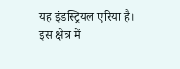यह इंडस्ट्रियल एरिया है। इस क्षेत्र में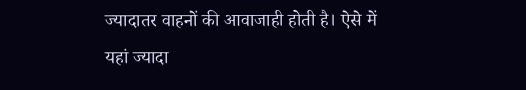ज्यादातर वाहनों की आवाजाही होती है। ऐसे में यहां ज्यादा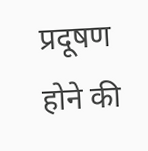प्रदूषण होने की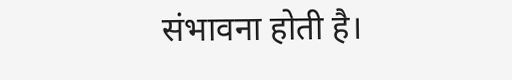संभावना होती है।